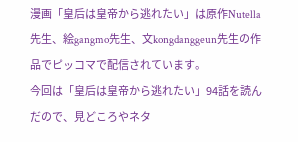漫画「皇后は皇帝から逃れたい」は原作Nutella先生、絵gangmo先生、文kongdanggeun先生の作品でピッコマで配信されています。
今回は「皇后は皇帝から逃れたい」94話を読んだので、見どころやネタ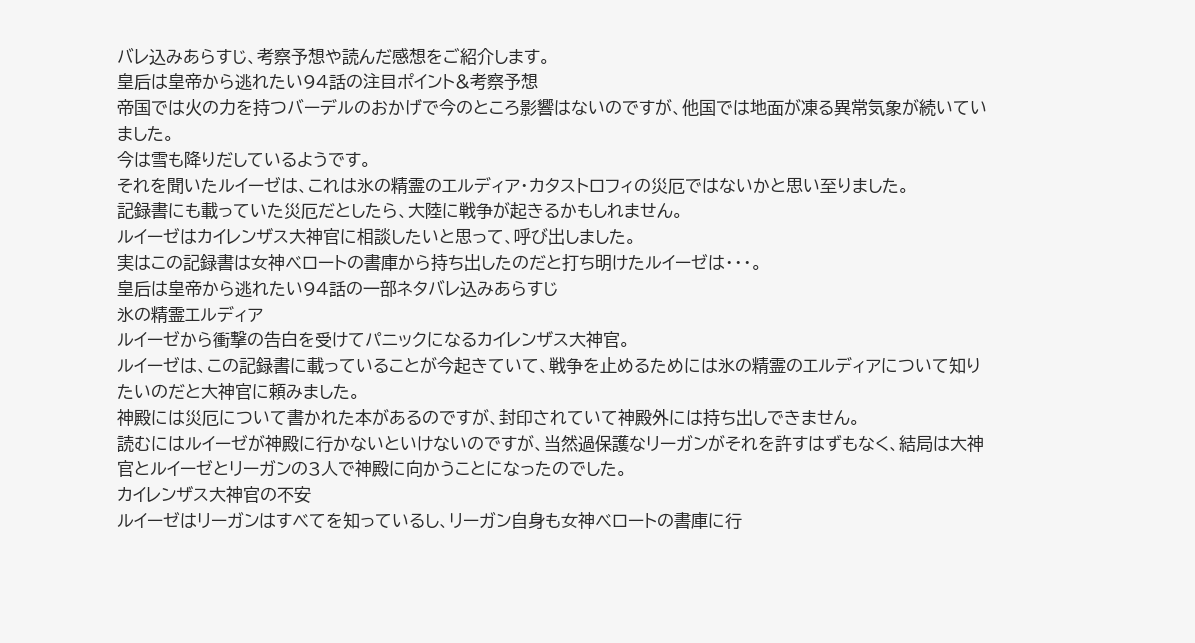バレ込みあらすじ、考察予想や読んだ感想をご紹介します。
皇后は皇帝から逃れたい94話の注目ポイント&考察予想
帝国では火の力を持つバーデルのおかげで今のところ影響はないのですが、他国では地面が凍る異常気象が続いていました。
今は雪も降りだしているようです。
それを聞いたルイーゼは、これは氷の精霊のエルディア・カタストロフィの災厄ではないかと思い至りました。
記録書にも載っていた災厄だとしたら、大陸に戦争が起きるかもしれません。
ルイーゼはカイレンザス大神官に相談したいと思って、呼び出しました。
実はこの記録書は女神べロートの書庫から持ち出したのだと打ち明けたルイーゼは・・・。
皇后は皇帝から逃れたい94話の一部ネタバレ込みあらすじ
氷の精霊エルディア
ルイーゼから衝撃の告白を受けてパニックになるカイレンザス大神官。
ルイーゼは、この記録書に載っていることが今起きていて、戦争を止めるためには氷の精霊のエルディアについて知りたいのだと大神官に頼みました。
神殿には災厄について書かれた本があるのですが、封印されていて神殿外には持ち出しできません。
読むにはルイーゼが神殿に行かないといけないのですが、当然過保護なリーガンがそれを許すはずもなく、結局は大神官とルイーゼとリーガンの3人で神殿に向かうことになったのでした。
カイレンザス大神官の不安
ルイーゼはリーガンはすべてを知っているし、リーガン自身も女神べロートの書庫に行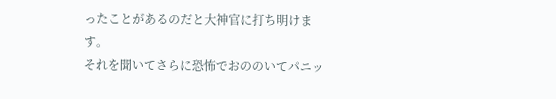ったことがあるのだと大神官に打ち明けます。
それを聞いてさらに恐怖でおののいてパニッ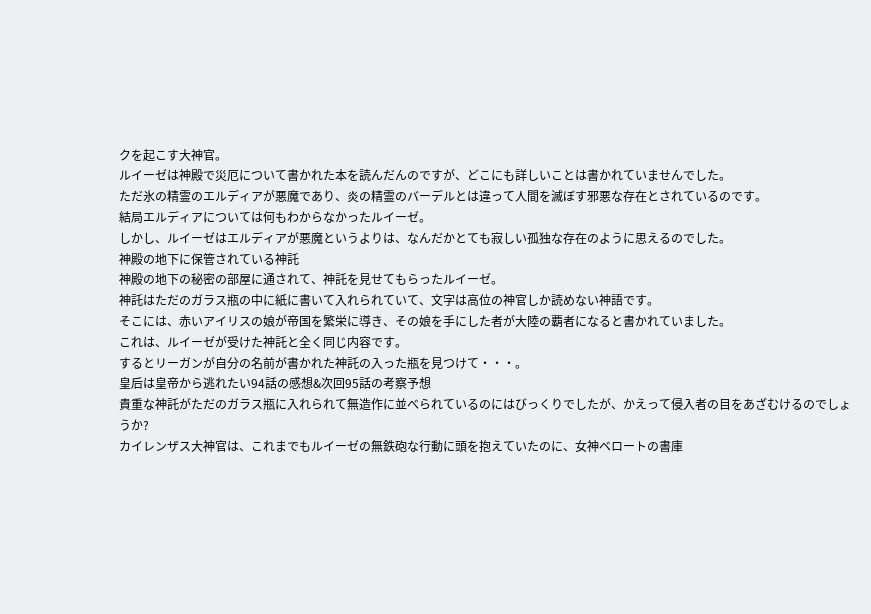クを起こす大神官。
ルイーゼは神殿で災厄について書かれた本を読んだんのですが、どこにも詳しいことは書かれていませんでした。
ただ氷の精霊のエルディアが悪魔であり、炎の精霊のバーデルとは違って人間を滅ぼす邪悪な存在とされているのです。
結局エルディアについては何もわからなかったルイーゼ。
しかし、ルイーゼはエルディアが悪魔というよりは、なんだかとても寂しい孤独な存在のように思えるのでした。
神殿の地下に保管されている神託
神殿の地下の秘密の部屋に通されて、神託を見せてもらったルイーゼ。
神託はただのガラス瓶の中に紙に書いて入れられていて、文字は高位の神官しか読めない神語です。
そこには、赤いアイリスの娘が帝国を繁栄に導き、その娘を手にした者が大陸の覇者になると書かれていました。
これは、ルイーゼが受けた神託と全く同じ内容です。
するとリーガンが自分の名前が書かれた神託の入った瓶を見つけて・・・。
皇后は皇帝から逃れたい94話の感想&次回95話の考察予想
貴重な神託がただのガラス瓶に入れられて無造作に並べられているのにはびっくりでしたが、かえって侵入者の目をあざむけるのでしょうか?
カイレンザス大神官は、これまでもルイーゼの無鉄砲な行動に頭を抱えていたのに、女神ベロートの書庫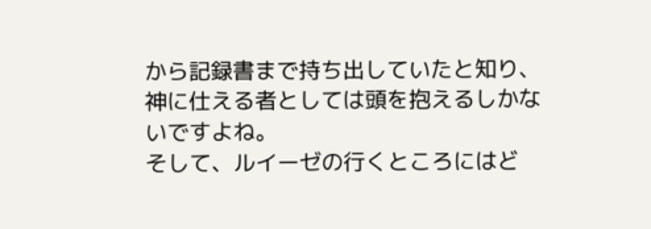から記録書まで持ち出していたと知り、神に仕える者としては頭を抱えるしかないですよね。
そして、ルイーゼの行くところにはど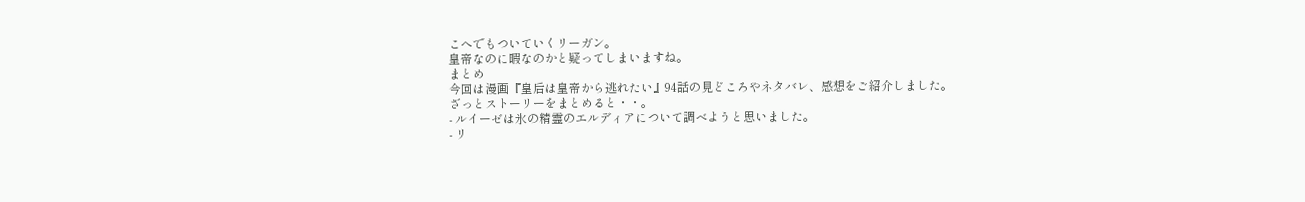こへでもついていくリーガン。
皇帝なのに暇なのかと疑ってしまいますね。
まとめ
今回は漫画『皇后は皇帝から逃れたい』94話の見どころやネタバレ、感想をご紹介しました。
ざっとストーリーをまとめると・・。
- ルイーゼは氷の精霊のエルディアについて調べようと思いました。
- リ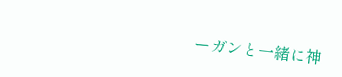ーガンと一緒に神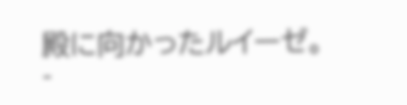殿に向かったルイーゼ。
-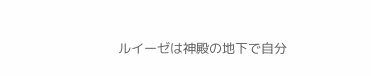ルイーゼは神殿の地下で自分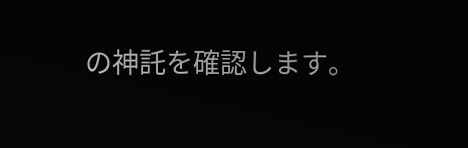の神託を確認します。